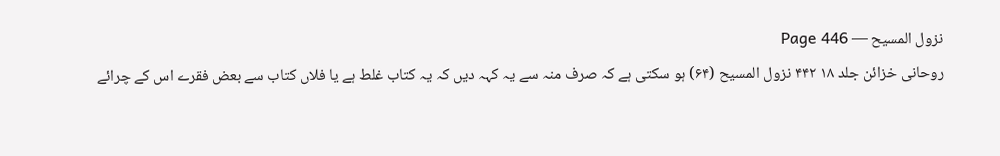نزول المسیح — Page 446
روحانی خزائن جلد ۱۸ ۴۴۲ نزول المسيح (۶۴) ہو سکتی ہے کہ صرف منہ سے یہ کہہ دیں کہ یہ کتاب غلط ہے یا فلاں کتاب سے بعض فقرے اس کے چرائے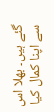گئے ہیں۔ بھلا اس سے اپنا کمال کیا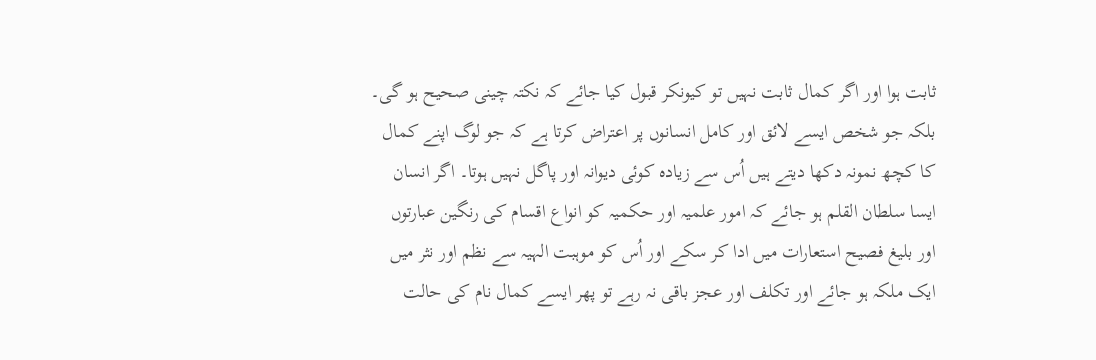ثابت ہوا اور اگر کمال ثابت نہیں تو کیونکر قبول کیا جائے کہ نکتہ چینی صحیح ہو گی۔ بلکہ جو شخص ایسے لائق اور کامل انسانوں پر اعتراض کرتا ہے کہ جو لوگ اپنے کمال کا کچھ نمونہ دکھا دیتے ہیں اُس سے زیادہ کوئی دیوانہ اور پاگل نہیں ہوتا۔ اگر انسان ایسا سلطان القلم ہو جائے کہ امور علمیہ اور حکمیہ کو انواع اقسام کی رنگین عبارتوں اور بلیغ فصیح استعارات میں ادا کر سکے اور اُس کو موہبت الہیہ سے نظم اور نثر میں ایک ملکہ ہو جائے اور تکلف اور عجز باقی نہ رہے تو پھر ایسے کمال نام کی حالت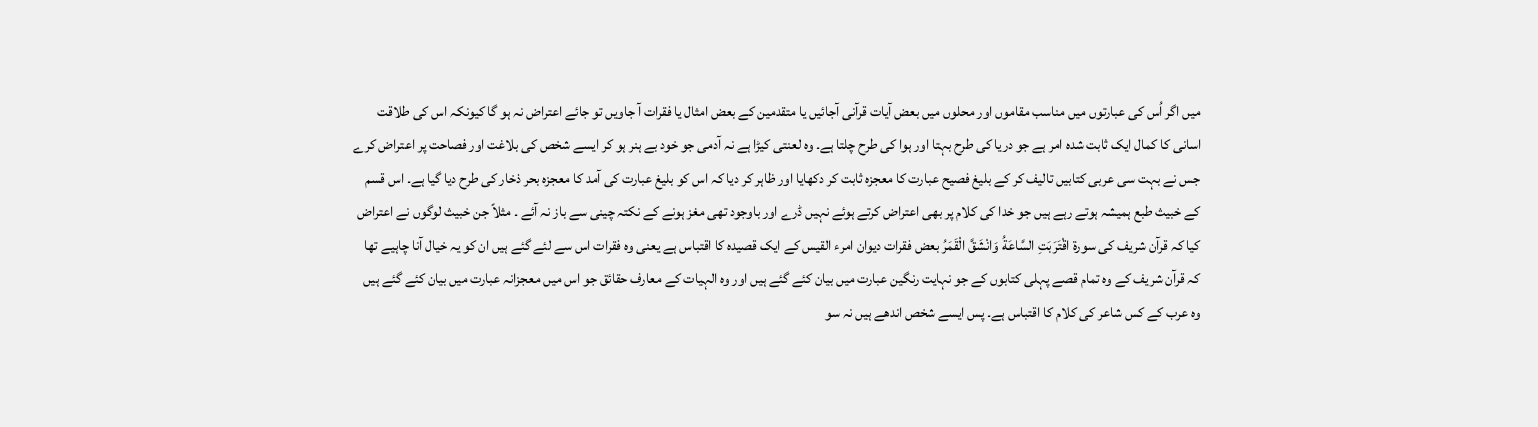میں اگر اُس کی عبارتوں میں مناسب مقاموں اور محلوں میں بعض آیات قرآنی آجائیں یا متقدمین کے بعض امثال یا فقرات آ جاویں تو جائے اعتراض نہ ہو گا کیونکہ اس کی طلاقت اسانی کا کمال ایک ثابت شدہ امر ہے جو دریا کی طرح بہتا اور ہوا کی طرح چلتا ہے۔ وہ لعنتی کیڑا ہے نہ آدمی جو خود بے ہنر ہو کر ایسے شخص کی بلاغت اور فصاحت پر اعتراض کرے جس نے بہت سی عربی کتابیں تالیف کر کے بلیغ فصیح عبارت کا معجزہ ثابت کر دکھایا اور ظاہر کر دیا کہ اس کو بلیغ عبارت کی آمد کا معجزہ بحر ذخار کی طرح دیا گیا ہے۔ اس قسم کے خبیث طبع ہمیشہ ہوتے رہے ہیں جو خدا کی کلام پر بھی اعتراض کرتے ہوئے نہیں ڈرے اور باوجود تھی مغز ہونے کے نکتہ چینی سے باز نہ آئے ۔ مثلاً جن خبیث لوگوں نے اعتراض کیا کہ قرآن شریف کی سورۃ اقْتَرَبَتِ السَّاعَةُ وَانْشَقَّ الْقَمَرُ بعض فقرات دیوان امرء القیس کے ایک قصیدہ کا اقتباس ہے یعنی وہ فقرات اس سے لئے گئے ہیں ان کو یہ خیال آنا چاہیے تھا کہ قرآن شریف کے وہ تمام قصے پہلی کتابوں کے جو نہایت رنگین عبارت میں بیان کئے گئے ہیں اور وہ الہیات کے معارف حقائق جو اس میں معجزانہ عبارت میں بیان کئے گئے ہیں وہ عرب کے کس شاعر کی کلام کا اقتباس ہے۔ پس ایسے شخص اندھے ہیں نہ سو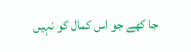جا کھے جو اس کمال کو نہیں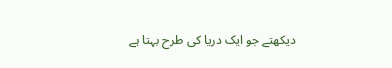دیکھتے جو ایک دریا کی طرح بہتا ہے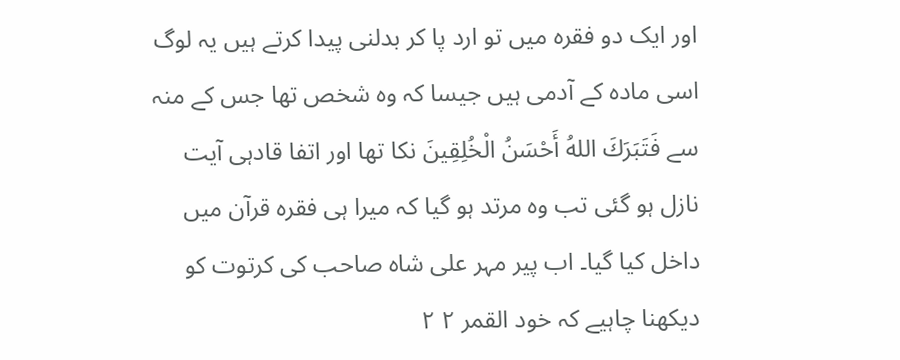اور ایک دو فقرہ میں تو ارد پا کر بدلنی پیدا کرتے ہیں یہ لوگ اسی مادہ کے آدمی ہیں جیسا کہ وہ شخص تھا جس کے منہ سے فَتَبَرَكَ اللهُ أَحْسَنُ الْخُلِقِينَ نکا تھا اور اتفا قادہی آیت نازل ہو گئی تب وہ مرتد ہو گیا کہ میرا ہی فقرہ قرآن میں داخل کیا گیا۔ اب پیر مہر علی شاہ صاحب کی کرتوت کو دیکھنا چاہیے کہ خود القمر ۲ ۲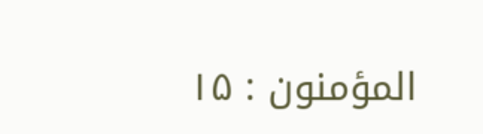المؤمنون : ۱۵